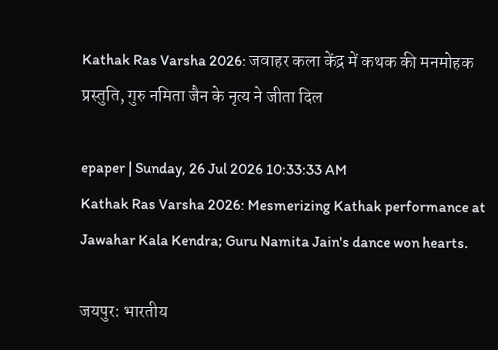Kathak Ras Varsha 2026: जवाहर कला केंद्र में कथक की मनमोहक प्रस्तुति, गुरु नमिता जैन के नृत्य ने जीता दिल

epaper | Sunday, 26 Jul 2026 10:33:33 AM
Kathak Ras Varsha 2026: Mesmerizing Kathak performance at Jawahar Kala Kendra; Guru Namita Jain's dance won hearts.

जयपुर: भारतीय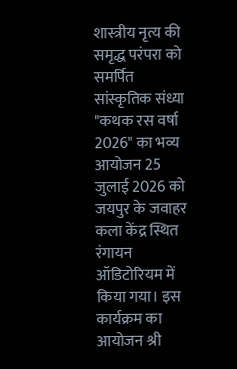शास्त्रीय नृत्य की समृद्ध परंपरा को समर्पित सांस्कृतिक संध्या "कथक रस वर्षा 2026" का भव्य आयोजन 25 जुलाई 2026 को जयपुर के जवाहर कला केंद्र स्थित रंगायन ऑडिटोरियम में किया गया। इस कार्यक्रम का आयोजन श्री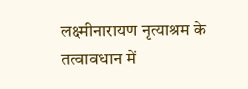लक्ष्मीनारायण नृत्याश्रम के तत्वावधान में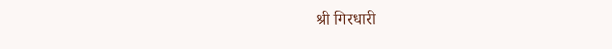श्री गिरधारी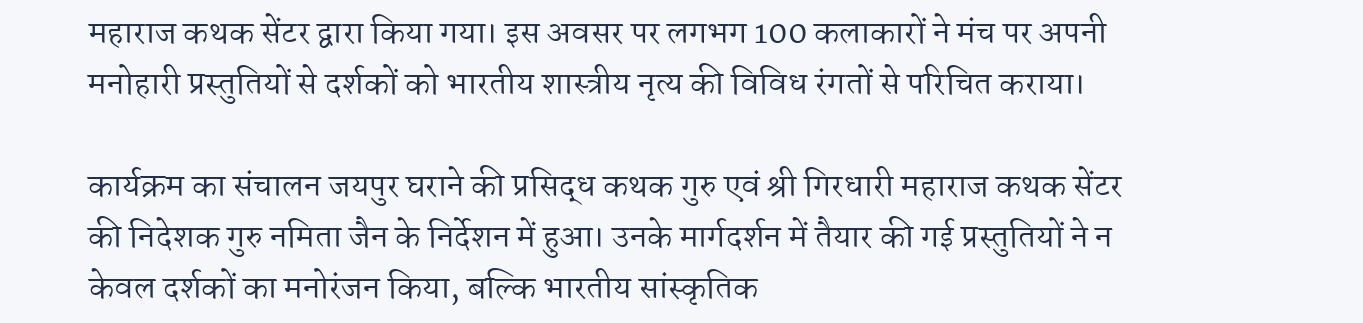महाराज कथक सेंटर द्वारा किया गया। इस अवसर पर लगभग 100 कलाकारों ने मंच पर अपनी मनोहारी प्रस्तुतियों से दर्शकों को भारतीय शास्त्रीय नृत्य की विविध रंगतों से परिचित कराया।

कार्यक्रम का संचालन जयपुर घराने की प्रसिद्ध कथक गुरु एवं श्री गिरधारी महाराज कथक सेंटर की निदेशक गुरु नमिता जैन के निर्देशन में हुआ। उनके मार्गदर्शन में तैयार की गई प्रस्तुतियों ने न केवल दर्शकों का मनोरंजन किया, बल्कि भारतीय सांस्कृतिक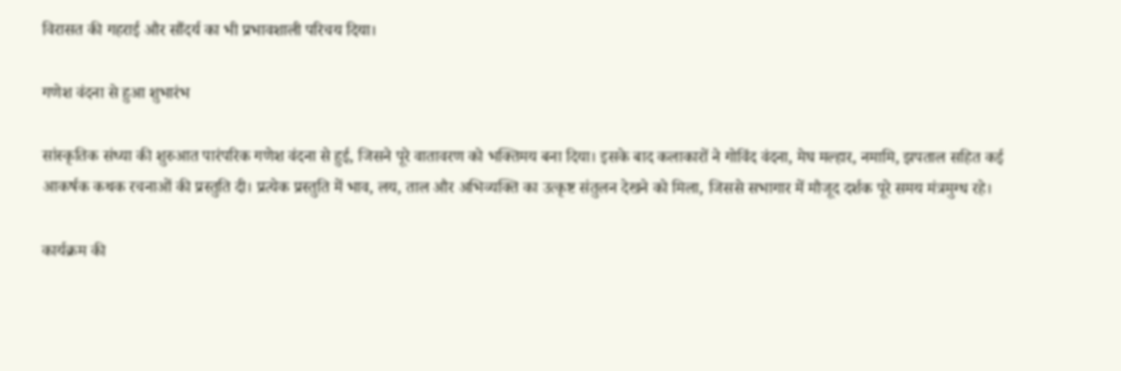विरासत की गहराई और सौंदर्य का भी प्रभावशाली परिचय दिया।

गणेश वंदना से हुआ शुभारंभ

सांस्कृतिक संध्या की शुरुआत पारंपरिक गणेश वंदना से हुई, जिसने पूरे वातावरण को भक्तिमय बना दिया। इसके बाद कलाकारों ने गोविंद वंदना, मेघ मल्हार, नमामि, झपताल सहित कई आकर्षक कथक रचनाओं की प्रस्तुति दी। प्रत्येक प्रस्तुति में भाव, लय, ताल और अभिव्यक्ति का उत्कृष्ट संतुलन देखने को मिला, जिससे सभागार में मौजूद दर्शक पूरे समय मंत्रमुग्ध रहे।

कार्यक्रम की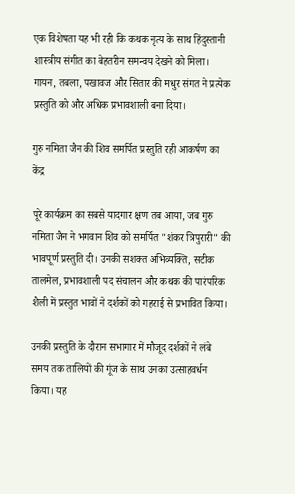एक विशेषता यह भी रही कि कथक नृत्य के साथ हिंदुस्तानी शास्त्रीय संगीत का बेहतरीन समन्वय देखने को मिला। गायन, तबला, पखावज और सितार की मधुर संगत ने प्रत्येक प्रस्तुति को और अधिक प्रभावशाली बना दिया।

गुरु नमिता जैन की शिव समर्पित प्रस्तुति रही आकर्षण का केंद्र

पूरे कार्यक्रम का सबसे यादगार क्षण तब आया, जब गुरु नमिता जैन ने भगवान शिव को समर्पित "शंकर त्रिपुरारी" की भावपूर्ण प्रस्तुति दी। उनकी सशक्त अभिव्यक्ति, सटीक तालमेल, प्रभावशाली पद संचालन और कथक की पारंपरिक शैली में प्रस्तुत भावों ने दर्शकों को गहराई से प्रभावित किया।

उनकी प्रस्तुति के दौरान सभागार में मौजूद दर्शकों ने लंबे समय तक तालियों की गूंज के साथ उनका उत्साहवर्धन किया। यह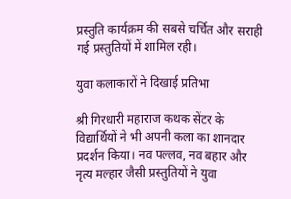प्रस्तुति कार्यक्रम की सबसे चर्चित और सराही गई प्रस्तुतियों में शामिल रही।

युवा कलाकारों ने दिखाई प्रतिभा

श्री गिरधारी महाराज कथक सेंटर के विद्यार्थियों ने भी अपनी कला का शानदार प्रदर्शन किया। नव पल्लव, नव बहार और नृत्य मल्हार जैसी प्रस्तुतियों ने युवा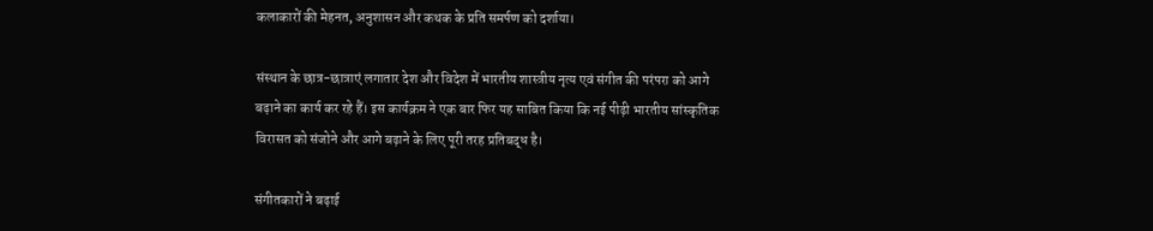कलाकारों की मेहनत, अनुशासन और कथक के प्रति समर्पण को दर्शाया।

संस्थान के छात्र-छात्राएं लगातार देश और विदेश में भारतीय शास्त्रीय नृत्य एवं संगीत की परंपरा को आगे बढ़ाने का कार्य कर रहे हैं। इस कार्यक्रम ने एक बार फिर यह साबित किया कि नई पीढ़ी भारतीय सांस्कृतिक विरासत को संजोने और आगे बढ़ाने के लिए पूरी तरह प्रतिबद्ध है।

संगीतकारों ने बढ़ाई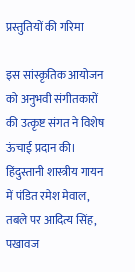प्रस्तुतियों की गरिमा

इस सांस्कृतिक आयोजन को अनुभवी संगीतकारों की उत्कृष्ट संगत ने विशेष ऊंचाई प्रदान की। हिंदुस्तानी शास्त्रीय गायन में पंडित रमेश मेवाल, तबले पर आदित्य सिंह, पखावज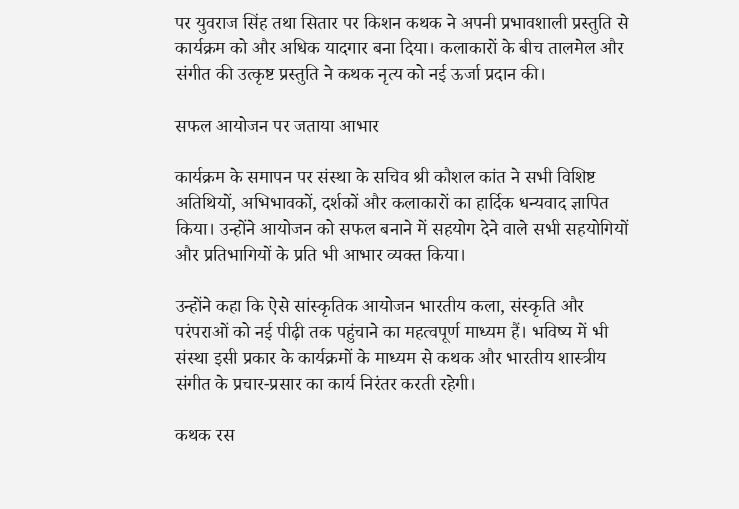पर युवराज सिंह तथा सितार पर किशन कथक ने अपनी प्रभावशाली प्रस्तुति से कार्यक्रम को और अधिक यादगार बना दिया। कलाकारों के बीच तालमेल और संगीत की उत्कृष्ट प्रस्तुति ने कथक नृत्य को नई ऊर्जा प्रदान की।

सफल आयोजन पर जताया आभार

कार्यक्रम के समापन पर संस्था के सचिव श्री कौशल कांत ने सभी विशिष्ट अतिथियों, अभिभावकों, दर्शकों और कलाकारों का हार्दिक धन्यवाद ज्ञापित किया। उन्होंने आयोजन को सफल बनाने में सहयोग देने वाले सभी सहयोगियों और प्रतिभागियों के प्रति भी आभार व्यक्त किया।

उन्होंने कहा कि ऐसे सांस्कृतिक आयोजन भारतीय कला, संस्कृति और परंपराओं को नई पीढ़ी तक पहुंचाने का महत्वपूर्ण माध्यम हैं। भविष्य में भी संस्था इसी प्रकार के कार्यक्रमों के माध्यम से कथक और भारतीय शास्त्रीय संगीत के प्रचार-प्रसार का कार्य निरंतर करती रहेगी।

कथक रस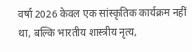वर्षा 2026 केवल एक सांस्कृतिक कार्यक्रम नहीं था, बल्कि भारतीय शास्त्रीय नृत्य,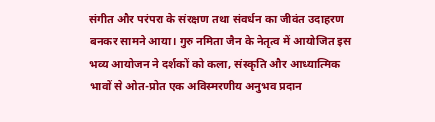संगीत और परंपरा के संरक्षण तथा संवर्धन का जीवंत उदाहरण बनकर सामने आया। गुरु नमिता जैन के नेतृत्व में आयोजित इस भव्य आयोजन ने दर्शकों को कला, संस्कृति और आध्यात्मिक भावों से ओत-प्रोत एक अविस्मरणीय अनुभव प्रदान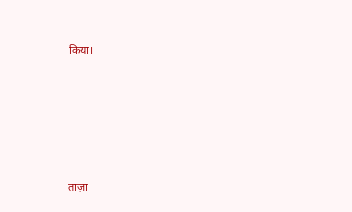किया।






ताज़ा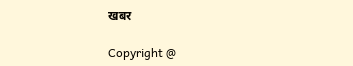खबर

Copyright @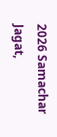2026 Samachar Jagat,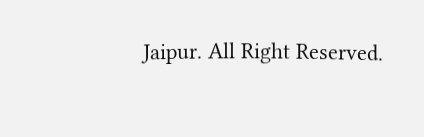Jaipur. All Right Reserved.